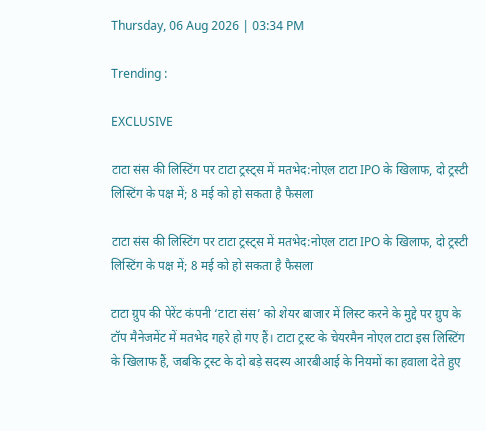Thursday, 06 Aug 2026 | 03:34 PM

Trending :

EXCLUSIVE

टाटा संस की लिस्टिंग पर टाटा ट्रस्ट्स में मतभेद:नोएल टाटा IPO के खिलाफ, दो ट्रस्टी लिस्टिंग के पक्ष में; 8 मई को हो सकता है फैसला

टाटा संस की लिस्टिंग पर टाटा ट्रस्ट्स में मतभेद:नोएल टाटा IPO के खिलाफ, दो ट्रस्टी लिस्टिंग के पक्ष में; 8 मई को हो सकता है फैसला

टाटा ग्रुप की पेरेंट कंपनी ‘टाटा संस’ को शेयर बाजार में लिस्ट करने के मुद्दे पर ग्रुप के टॉप मैनेजमेंट में मतभेद गहरे हो गए हैं। टाटा ट्रस्ट के चेयरमैन नोएल टाटा इस लिस्टिंग के खिलाफ हैं, जबकि ट्रस्ट के दो बड़े सदस्य आरबीआई के नियमों का हवाला देते हुए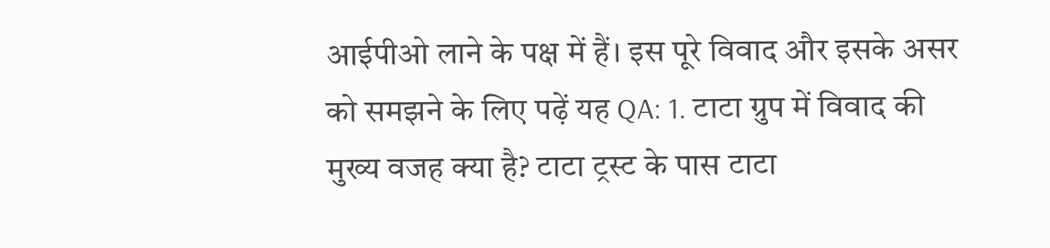आईपीओ लाने के पक्ष में हैं। इस पूरे विवाद और इसके असर को समझने के लिए पढ़ें यह QA: 1. टाटा ग्रुप में विवाद की मुख्य वजह क्या है? टाटा ट्रस्ट के पास टाटा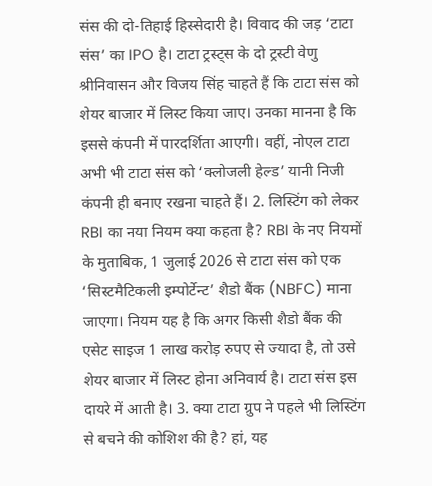संस की दो-तिहाई हिस्सेदारी है। विवाद की जड़ ‘टाटा संस’ का IPO है। टाटा ट्रस्ट्स के दो ट्रस्टी वेणु श्रीनिवासन और विजय सिंह चाहते हैं कि टाटा संस को शेयर बाजार में लिस्ट किया जाए। उनका मानना है कि इससे कंपनी में पारदर्शिता आएगी। वहीं, नोएल टाटा अभी भी टाटा संस को ‘क्लोजली हेल्ड’ यानी निजी कंपनी ही बनाए रखना चाहते हैं। 2. लिस्टिंग को लेकर RBI का नया नियम क्या कहता है? RBI के नए नियमों के मुताबिक, 1 जुलाई 2026 से टाटा संस को एक ‘सिस्टमैटिकली इम्पोर्टेन्ट’ शैडो बैंक (NBFC) माना जाएगा। नियम यह है कि अगर किसी शैडो बैंक की एसेट साइज 1 लाख करोड़ रुपए से ज्यादा है, तो उसे शेयर बाजार में लिस्ट होना अनिवार्य है। टाटा संस इस दायरे में आती है। 3. क्या टाटा ग्रुप ने पहले भी लिस्टिंग से बचने की कोशिश की है? हां, यह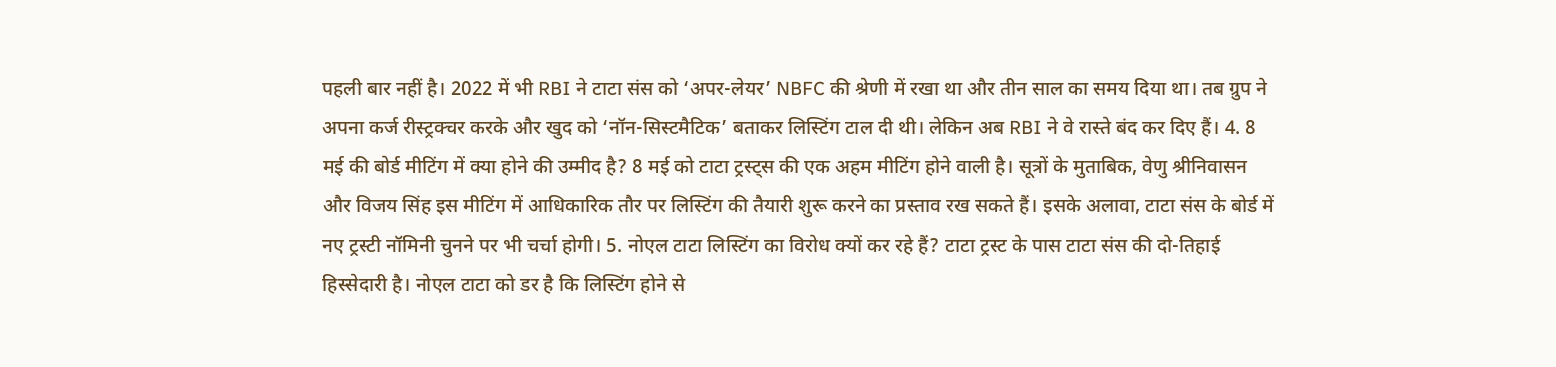पहली बार नहीं है। 2022 में भी RBI ने टाटा संस को ‘अपर-लेयर’ NBFC की श्रेणी में रखा था और तीन साल का समय दिया था। तब ग्रुप ने अपना कर्ज रीस्ट्रक्चर करके और खुद को ‘नॉन-सिस्टमैटिक’ बताकर लिस्टिंग टाल दी थी। लेकिन अब RBI ने वे रास्ते बंद कर दिए हैं। 4. 8 मई की बोर्ड मीटिंग में क्या होने की उम्मीद है? 8 मई को टाटा ट्रस्ट्स की एक अहम मीटिंग होने वाली है। सूत्रों के मुताबिक, वेणु श्रीनिवासन और विजय सिंह इस मीटिंग में आधिकारिक तौर पर लिस्टिंग की तैयारी शुरू करने का प्रस्ताव रख सकते हैं। इसके अलावा, टाटा संस के बोर्ड में नए ट्रस्टी नॉमिनी चुनने पर भी चर्चा होगी। 5. नोएल टाटा लिस्टिंग का विरोध क्यों कर रहे हैं? टाटा ट्रस्ट के पास टाटा संस की दो-तिहाई हिस्सेदारी है। नोएल टाटा को डर है कि लिस्टिंग होने से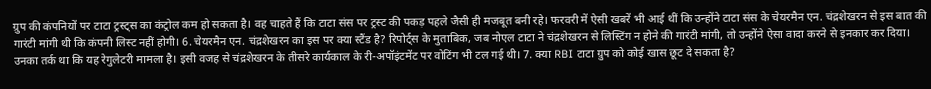ग्रुप की कंपनियों पर टाटा ट्रस्ट्स का कंट्रोल कम हो सकता है। वह चाहते हैं कि टाटा संस पर ट्रस्ट की पकड़ पहले जैसी ही मजबूत बनी रहे। फरवरी में ऐसी खबरें भी आई थीं कि उन्होंने टाटा संस के चेयरमैन एन. चंद्रशेखरन से इस बात की गारंटी मांगी थी कि कंपनी लिस्ट नहीं होगी। 6. चेयरमैन एन. चंद्रशेखरन का इस पर क्या स्टैंड है? रिपोर्ट्स के मुताबिक, जब नोएल टाटा ने चंद्रशेखरन से लिस्टिंग न होने की गारंटी मांगी, तो उन्होंने ऐसा वादा करने से इनकार कर दिया। उनका तर्क था कि यह रेगुलेटरी मामला है। इसी वजह से चंद्रशेखरन के तीसरे कार्यकाल के री-अपॉइंटमेंट पर वोटिंग भी टल गई थी। 7. क्या RBI टाटा ग्रुप को कोई खास छूट दे सकता है?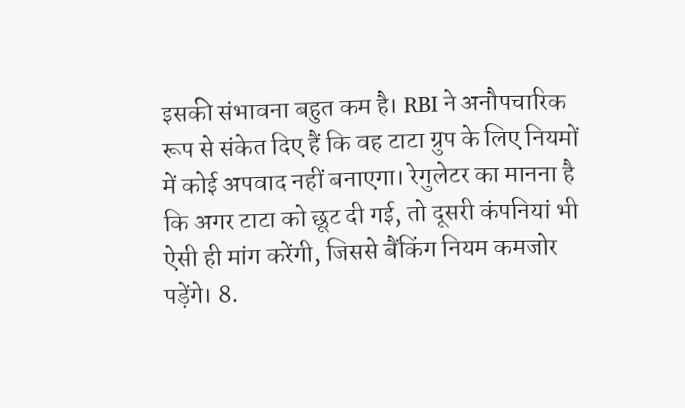इसकी संभावना बहुत कम है। RBI ने अनौपचारिक रूप से संकेत दिए हैं कि वह टाटा ग्रुप के लिए नियमों में कोई अपवाद नहीं बनाएगा। रेगुलेटर का मानना है कि अगर टाटा को छूट दी गई, तो दूसरी कंपनियां भी ऐसी ही मांग करेंगी, जिससे बैंकिंग नियम कमजोर पड़ेंगे। 8.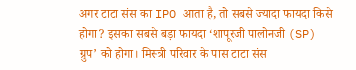अगर टाटा संस का IPO आता है, तो सबसे ज्यादा फायदा किसे होगा? इसका सबसे बड़ा फायदा ‘शापूरजी पालोनजी (SP) ग्रुप’ को होगा। मिस्त्री परिवार के पास टाटा संस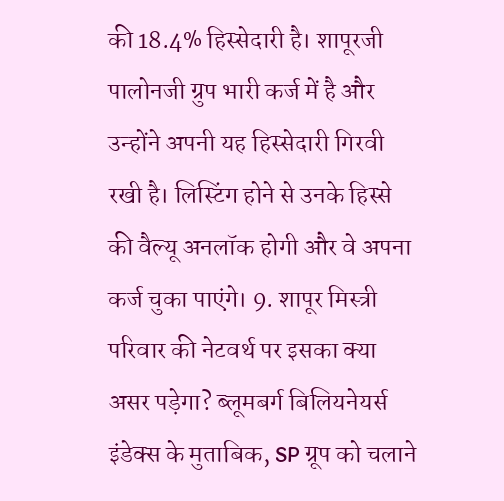की 18.4% हिस्सेदारी है। शापूरजी पालोनजी ग्रुप भारी कर्ज में है और उन्होंने अपनी यह हिस्सेदारी गिरवी रखी है। लिस्टिंग होने से उनके हिस्से की वैल्यू अनलॉक होगी और वे अपना कर्ज चुका पाएंगे। 9. शापूर मिस्त्री परिवार की नेटवर्थ पर इसका क्या असर पड़ेगा? ब्लूमबर्ग बिलियनेयर्स इंडेक्स के मुताबिक, SP ग्रूप को चलाने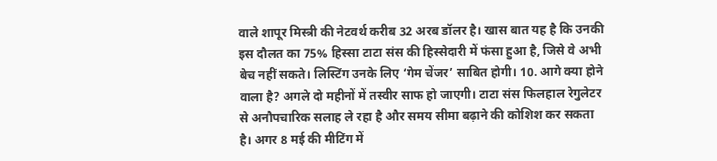वाले शापूर मिस्त्री की नेटवर्थ करीब 32 अरब डॉलर है। खास बात यह है कि उनकी इस दौलत का 75% हिस्सा टाटा संस की हिस्सेदारी में फंसा हुआ है, जिसे वे अभी बेच नहीं सकते। लिस्टिंग उनके लिए ‘गेम चेंजर’ साबित होगी। 10. आगे क्या होने वाला है? अगले दो महीनों में तस्वीर साफ हो जाएगी। टाटा संस फिलहाल रेगुलेटर से अनौपचारिक सलाह ले रहा है और समय सीमा बढ़ाने की कोशिश कर सकता है। अगर 8 मई की मीटिंग में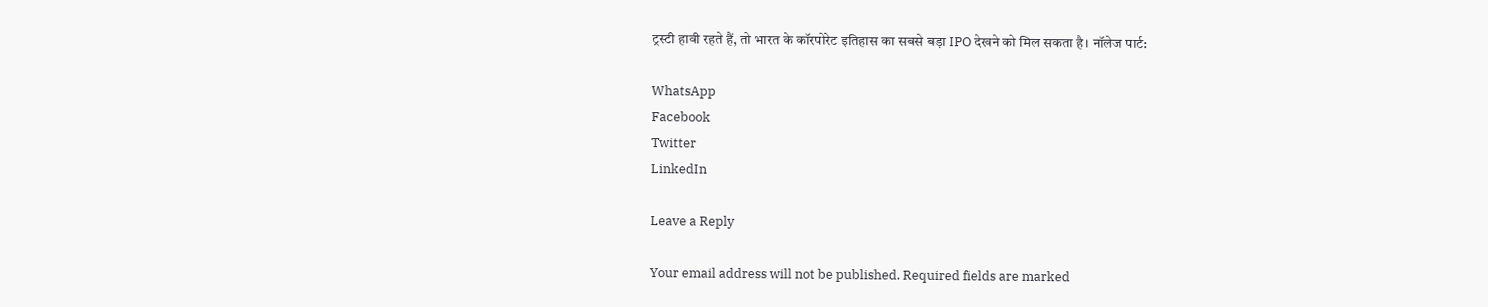ट्रस्टी हावी रहते हैं, तो भारत के कॉरपोरेट इतिहास का सबसे बड़ा IPO देखने को मिल सकता है। नॉलेज पार्ट:

WhatsApp
Facebook
Twitter
LinkedIn

Leave a Reply

Your email address will not be published. Required fields are marked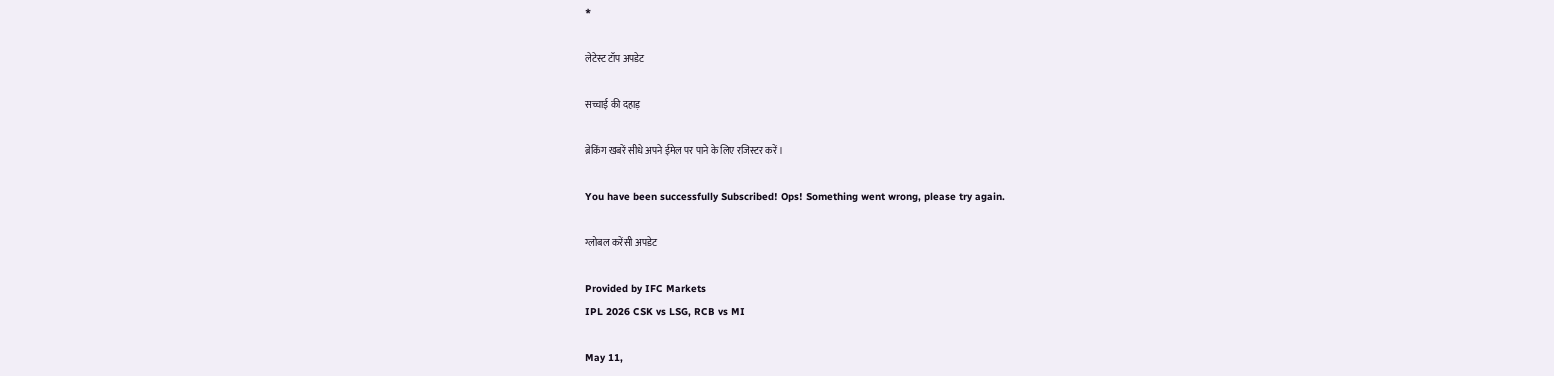*

लेटेस्ट टॉप अपडेट

सच्चाई की दहाड़

ब्रेकिंग खबरें सीधे अपने ईमेल पर पाने के लिए रजिस्टर करें।

You have been successfully Subscribed! Ops! Something went wrong, please try again.

ग्लोबल करेंसी अपडेट

Provided by IFC Markets
IPL 2026 CSK vs LSG, RCB vs MI

May 11,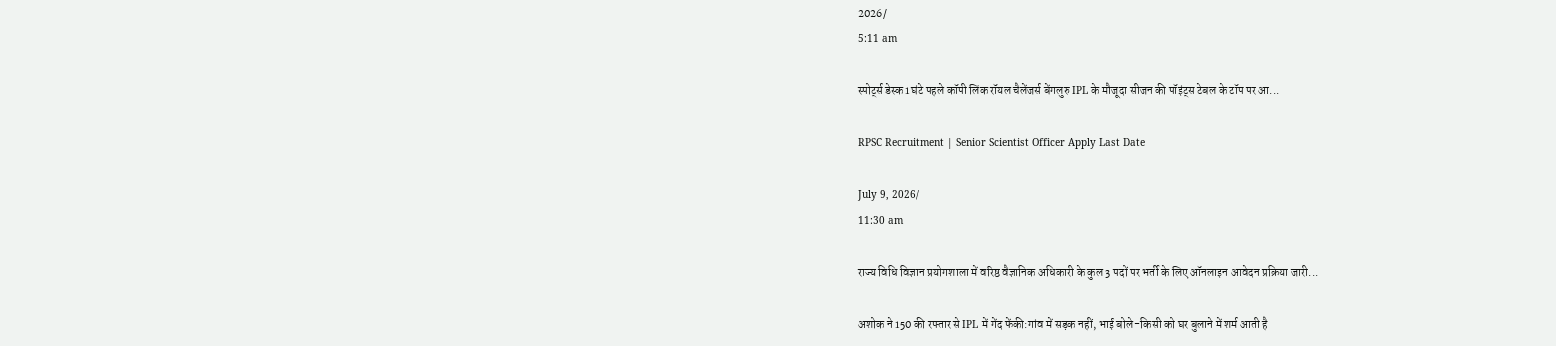2026/
5:11 am

स्पोर्ट्स डेस्क1 घंटे पहले कॉपी लिंक रॉयल चैलेंजर्स बेंगलुरु IPL के मौजूदा सीजन की पॉइंट्स टेबल के टॉप पर आ...

RPSC Recruitment | Senior Scientist Officer Apply Last Date

July 9, 2026/
11:30 am

राज्य विधि विज्ञान प्रयोगशाला में वरिष्ठ वैज्ञानिक अधिकारी के कुल 3 पदों पर भर्ती के लिए ऑनलाइन आवेदन प्रक्रिया जारी...

अशोक ने 150 की रफ्तार से IPL में गेंद फेंकी:गांव में सड़क नहीं, भाई बोले-किसी को घर बुलाने में शर्म आती है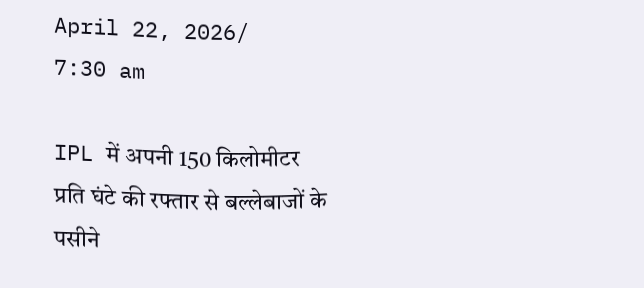April 22, 2026/
7:30 am

IPL में अपनी 150 किलोमीटर प्रति घंटे की रफ्तार से बल्लेबाजों के पसीने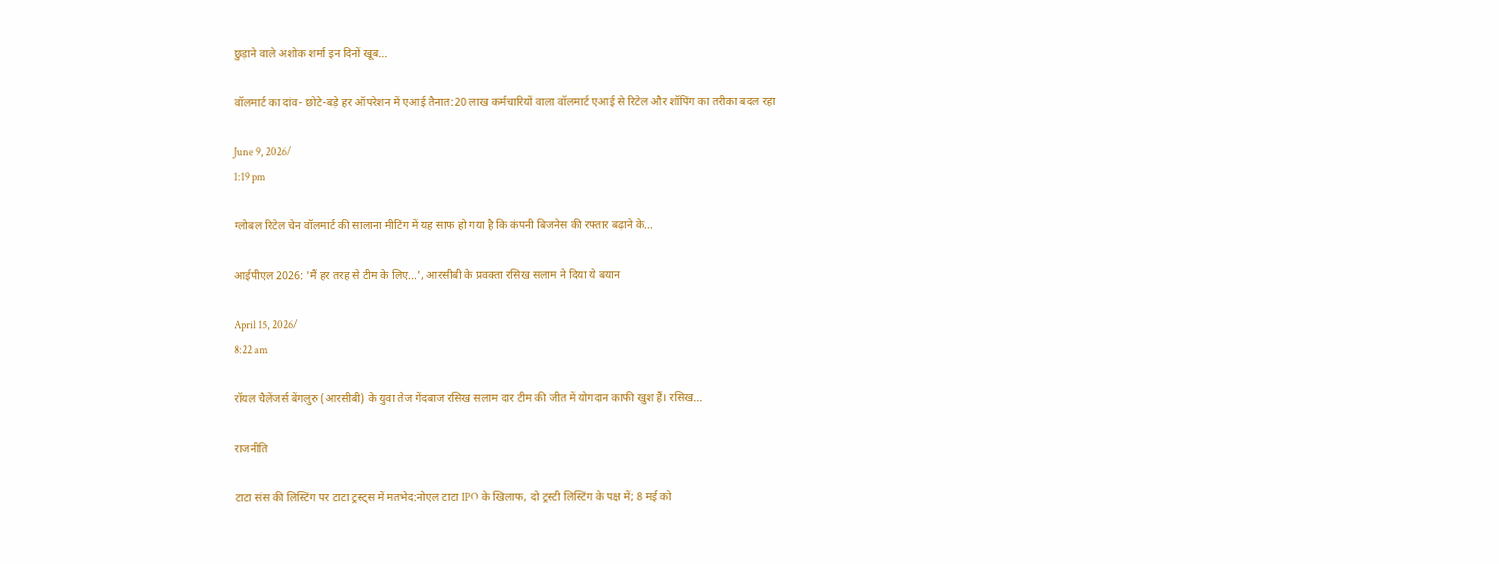छुड़ाने वाले अशोक शर्मा इन दिनों खूब...

वॉलमार्ट का दांव- छोटे-बड़े हर ऑपरेशन में एआई तैनात:20 लाख कर्मचारियों वाला वॉलमार्ट एआई से रिटेल और शॉपिंग का तरीका बदल रहा

June 9, 2026/
1:19 pm

ग्लोबल रिटेल चेन वॉलमार्ट की सालाना मीटिंग में यह साफ हो गया है कि कंपनी बिजनेस की रफ्तार बढ़ाने के...

आईपीएल 2026: 'मैं हर तरह से टीम के लिए...', आरसीबी के प्रवक्ता रसिख सलाम ने दिया ये बयान

April 15, 2026/
8:22 am

रॉयल चैलेंजर्स बेंगलुरु (आरसीबी) के युवा तेज गेंदबाज रसिख सलाम दार टीम की जीत में योगदान काफी खुश हैं। रसिख...

राजनीति

टाटा संस की लिस्टिंग पर टाटा ट्रस्ट्स में मतभेद:नोएल टाटा IPO के खिलाफ, दो ट्रस्टी लिस्टिंग के पक्ष में; 8 मई को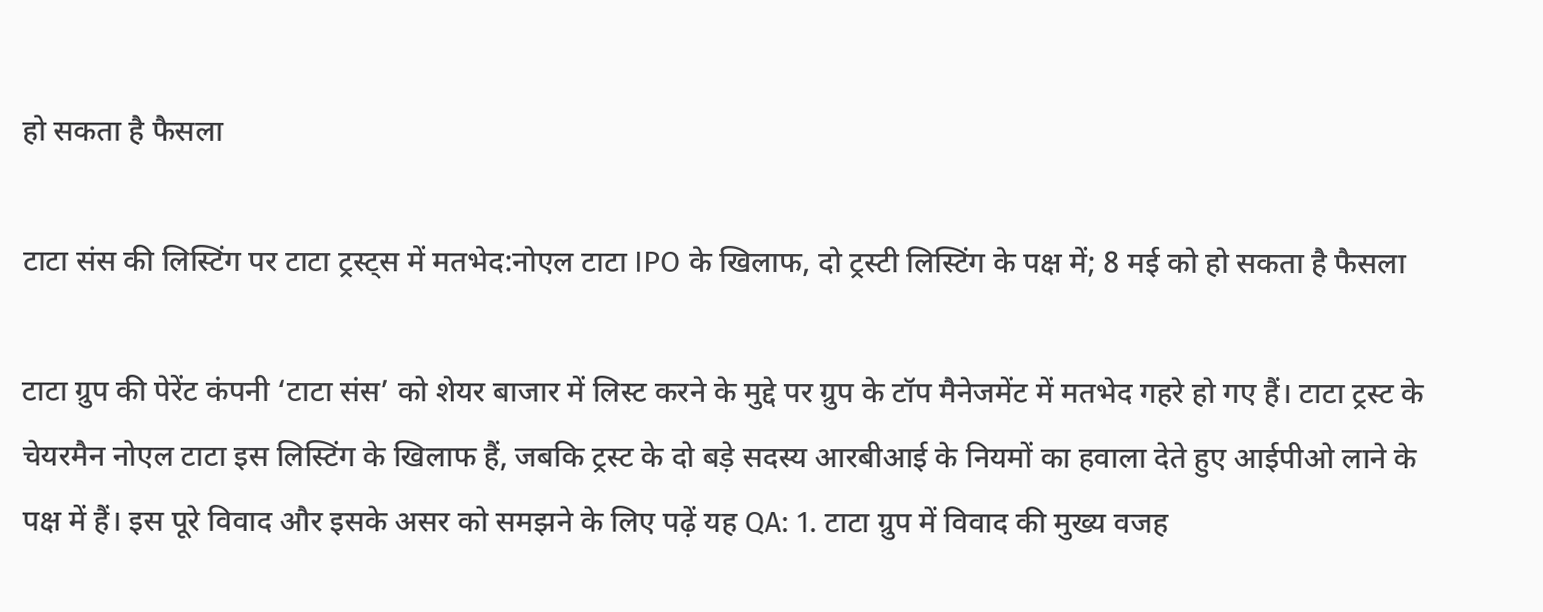हो सकता है फैसला

टाटा संस की लिस्टिंग पर टाटा ट्रस्ट्स में मतभेद:नोएल टाटा IPO के खिलाफ, दो ट्रस्टी लिस्टिंग के पक्ष में; 8 मई को हो सकता है फैसला

टाटा ग्रुप की पेरेंट कंपनी ‘टाटा संस’ को शेयर बाजार में लिस्ट करने के मुद्दे पर ग्रुप के टॉप मैनेजमेंट में मतभेद गहरे हो गए हैं। टाटा ट्रस्ट के चेयरमैन नोएल टाटा इस लिस्टिंग के खिलाफ हैं, जबकि ट्रस्ट के दो बड़े सदस्य आरबीआई के नियमों का हवाला देते हुए आईपीओ लाने के पक्ष में हैं। इस पूरे विवाद और इसके असर को समझने के लिए पढ़ें यह QA: 1. टाटा ग्रुप में विवाद की मुख्य वजह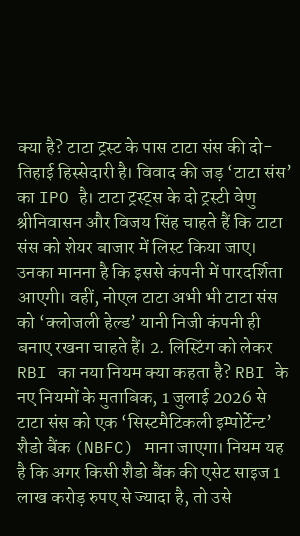क्या है? टाटा ट्रस्ट के पास टाटा संस की दो-तिहाई हिस्सेदारी है। विवाद की जड़ ‘टाटा संस’ का IPO है। टाटा ट्रस्ट्स के दो ट्रस्टी वेणु श्रीनिवासन और विजय सिंह चाहते हैं कि टाटा संस को शेयर बाजार में लिस्ट किया जाए। उनका मानना है कि इससे कंपनी में पारदर्शिता आएगी। वहीं, नोएल टाटा अभी भी टाटा संस को ‘क्लोजली हेल्ड’ यानी निजी कंपनी ही बनाए रखना चाहते हैं। 2. लिस्टिंग को लेकर RBI का नया नियम क्या कहता है? RBI के नए नियमों के मुताबिक, 1 जुलाई 2026 से टाटा संस को एक ‘सिस्टमैटिकली इम्पोर्टेन्ट’ शैडो बैंक (NBFC) माना जाएगा। नियम यह है कि अगर किसी शैडो बैंक की एसेट साइज 1 लाख करोड़ रुपए से ज्यादा है, तो उसे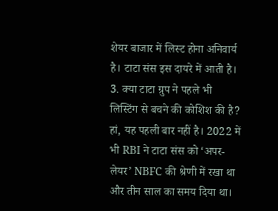शेयर बाजार में लिस्ट होना अनिवार्य है। टाटा संस इस दायरे में आती है। 3. क्या टाटा ग्रुप ने पहले भी लिस्टिंग से बचने की कोशिश की है? हां, यह पहली बार नहीं है। 2022 में भी RBI ने टाटा संस को ‘अपर-लेयर’ NBFC की श्रेणी में रखा था और तीन साल का समय दिया था।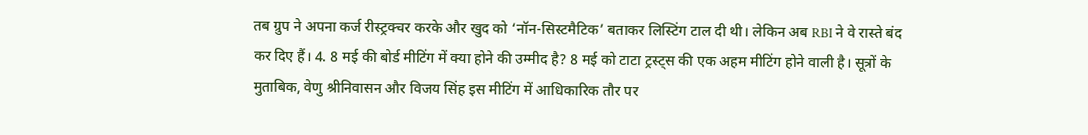तब ग्रुप ने अपना कर्ज रीस्ट्रक्चर करके और खुद को ‘नॉन-सिस्टमैटिक’ बताकर लिस्टिंग टाल दी थी। लेकिन अब RBI ने वे रास्ते बंद कर दिए हैं। 4. 8 मई की बोर्ड मीटिंग में क्या होने की उम्मीद है? 8 मई को टाटा ट्रस्ट्स की एक अहम मीटिंग होने वाली है। सूत्रों के मुताबिक, वेणु श्रीनिवासन और विजय सिंह इस मीटिंग में आधिकारिक तौर पर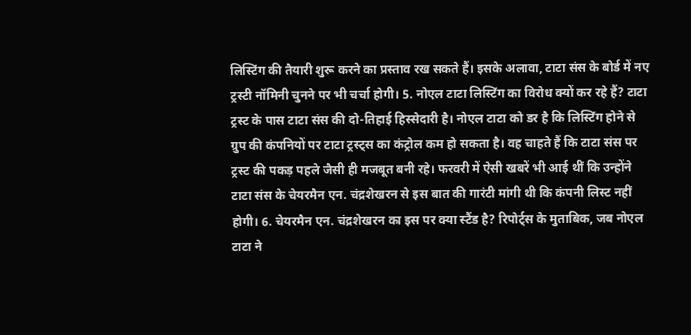लिस्टिंग की तैयारी शुरू करने का प्रस्ताव रख सकते हैं। इसके अलावा, टाटा संस के बोर्ड में नए ट्रस्टी नॉमिनी चुनने पर भी चर्चा होगी। 5. नोएल टाटा लिस्टिंग का विरोध क्यों कर रहे हैं? टाटा ट्रस्ट के पास टाटा संस की दो-तिहाई हिस्सेदारी है। नोएल टाटा को डर है कि लिस्टिंग होने से ग्रुप की कंपनियों पर टाटा ट्रस्ट्स का कंट्रोल कम हो सकता है। वह चाहते हैं कि टाटा संस पर ट्रस्ट की पकड़ पहले जैसी ही मजबूत बनी रहे। फरवरी में ऐसी खबरें भी आई थीं कि उन्होंने टाटा संस के चेयरमैन एन. चंद्रशेखरन से इस बात की गारंटी मांगी थी कि कंपनी लिस्ट नहीं होगी। 6. चेयरमैन एन. चंद्रशेखरन का इस पर क्या स्टैंड है? रिपोर्ट्स के मुताबिक, जब नोएल टाटा ने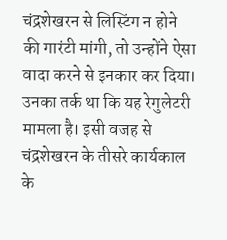चंद्रशेखरन से लिस्टिंग न होने की गारंटी मांगी, तो उन्होंने ऐसा वादा करने से इनकार कर दिया। उनका तर्क था कि यह रेगुलेटरी मामला है। इसी वजह से चंद्रशेखरन के तीसरे कार्यकाल के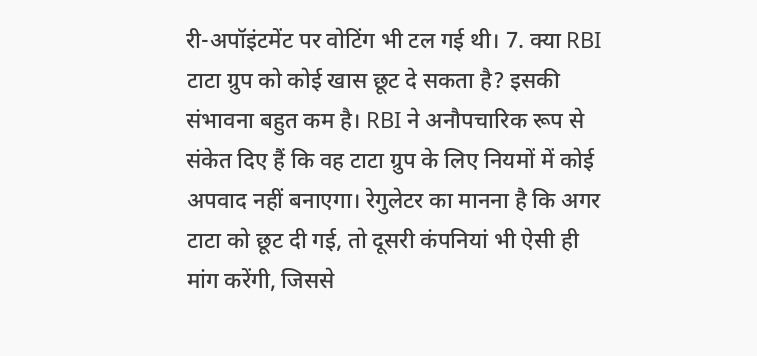री-अपॉइंटमेंट पर वोटिंग भी टल गई थी। 7. क्या RBI टाटा ग्रुप को कोई खास छूट दे सकता है? इसकी संभावना बहुत कम है। RBI ने अनौपचारिक रूप से संकेत दिए हैं कि वह टाटा ग्रुप के लिए नियमों में कोई अपवाद नहीं बनाएगा। रेगुलेटर का मानना है कि अगर टाटा को छूट दी गई, तो दूसरी कंपनियां भी ऐसी ही मांग करेंगी, जिससे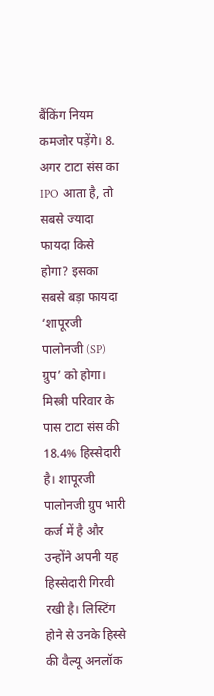बैंकिंग नियम कमजोर पड़ेंगे। 8. अगर टाटा संस का IPO आता है, तो सबसे ज्यादा फायदा किसे होगा? इसका सबसे बड़ा फायदा ‘शापूरजी पालोनजी (SP) ग्रुप’ को होगा। मिस्त्री परिवार के पास टाटा संस की 18.4% हिस्सेदारी है। शापूरजी पालोनजी ग्रुप भारी कर्ज में है और उन्होंने अपनी यह हिस्सेदारी गिरवी रखी है। लिस्टिंग होने से उनके हिस्से की वैल्यू अनलॉक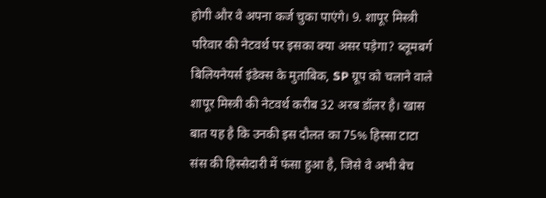होगी और वे अपना कर्ज चुका पाएंगे। 9. शापूर मिस्त्री परिवार की नेटवर्थ पर इसका क्या असर पड़ेगा? ब्लूमबर्ग बिलियनेयर्स इंडेक्स के मुताबिक, SP ग्रूप को चलाने वाले शापूर मिस्त्री की नेटवर्थ करीब 32 अरब डॉलर है। खास बात यह है कि उनकी इस दौलत का 75% हिस्सा टाटा संस की हिस्सेदारी में फंसा हुआ है, जिसे वे अभी बेच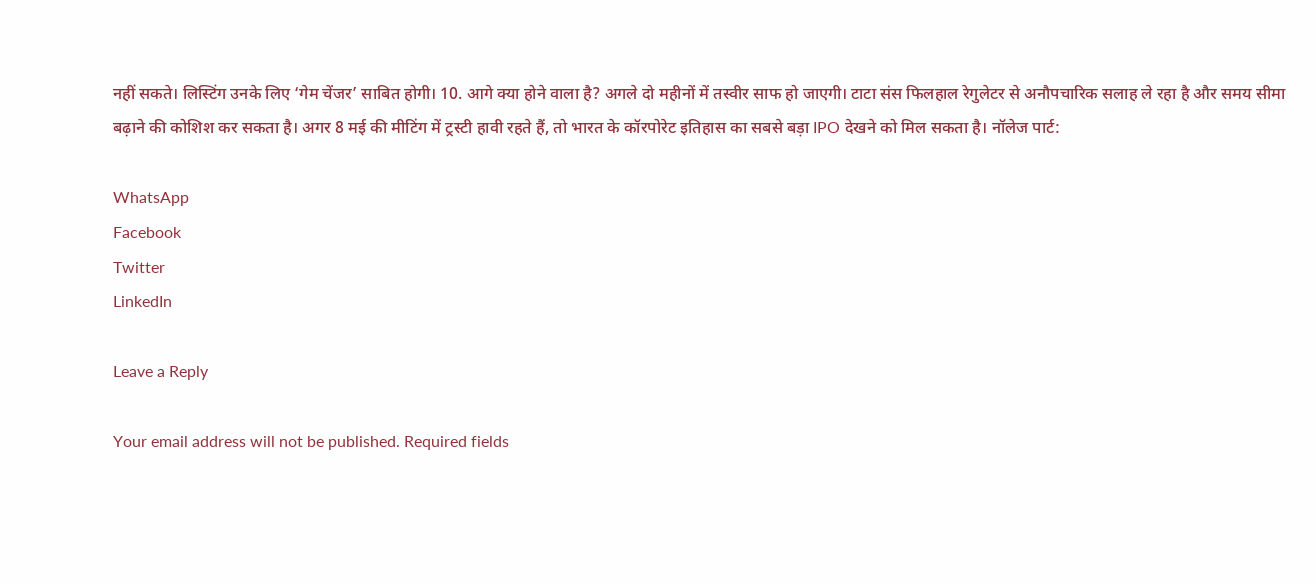नहीं सकते। लिस्टिंग उनके लिए ‘गेम चेंजर’ साबित होगी। 10. आगे क्या होने वाला है? अगले दो महीनों में तस्वीर साफ हो जाएगी। टाटा संस फिलहाल रेगुलेटर से अनौपचारिक सलाह ले रहा है और समय सीमा बढ़ाने की कोशिश कर सकता है। अगर 8 मई की मीटिंग में ट्रस्टी हावी रहते हैं, तो भारत के कॉरपोरेट इतिहास का सबसे बड़ा IPO देखने को मिल सकता है। नॉलेज पार्ट:

WhatsApp
Facebook
Twitter
LinkedIn

Leave a Reply

Your email address will not be published. Required fields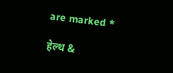are marked *

हेल्थ &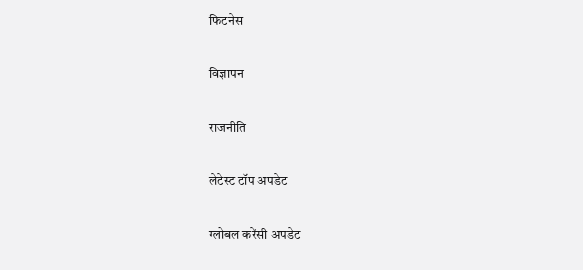फिटनेस

विज्ञापन

राजनीति

लेटेस्ट टॉप अपडेट

ग्लोबल करेंसी अपडेट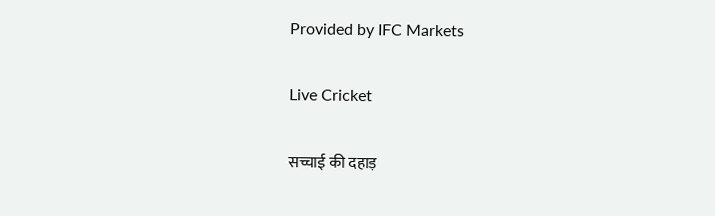Provided by IFC Markets

Live Cricket

सच्चाई की दहाड़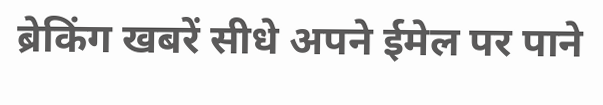ब्रेकिंग खबरें सीधे अपने ईमेल पर पाने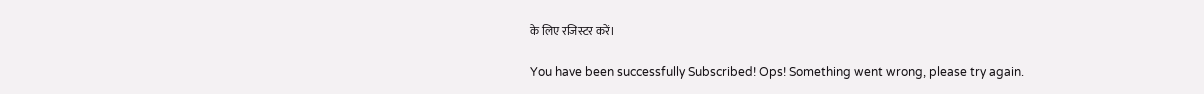के लिए रजिस्टर करें।

You have been successfully Subscribed! Ops! Something went wrong, please try again.